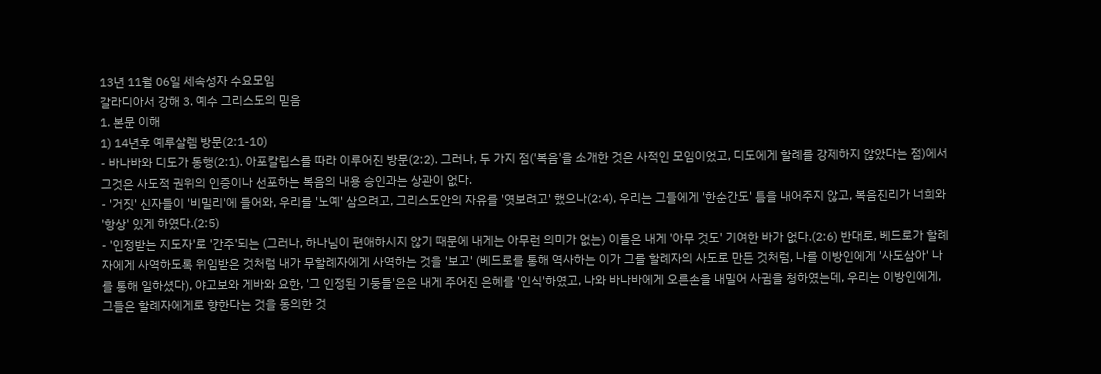13년 11월 06일 세속성자 수요모임
갈라디아서 강해 3. 예수 그리스도의 믿음
1. 본문 이해
1) 14년후 예루살렘 방문(2:1-10)
- 바나바와 디도가 동행(2:1). 아포칼립스를 따라 이루어진 방문(2:2). 그러나, 두 가지 점('복음'을 소개한 것은 사적인 모임이었고, 디도에게 할례를 강제하지 않았다는 점)에서 그것은 사도적 권위의 인증이나 선포하는 복음의 내용 승인과는 상관이 없다.
- '거짓' 신자들이 '비밀리'에 들어와, 우리를 '노예' 삼으려고, 그리스도안의 자유를 '엿보려고' 했으나(2:4), 우리는 그들에게 '한순간도' 틈을 내어주지 않고, 복음진리가 너희와 '항상' 있게 하였다.(2:5)
- '인정받는 지도자'로 '간주'되는 (그러나, 하나님이 편애하시지 않기 때문에 내게는 아무런 의미가 없는) 이들은 내게 '아무 것도' 기여한 바가 없다.(2:6) 반대로, 베드로가 할례자에게 사역하도록 위임받은 것처럼 내가 무할례자에게 사역하는 것을 '보고' (베드로를 통해 역사하는 이가 그를 할례자의 사도로 만든 것처럼, 나를 이방인에게 '사도삼아' 나를 통해 일하셨다), 야고보와 게바와 요한, '그 인정된 기둥들'은은 내게 주어진 은혜를 '인식'하였고, 나와 바나바에게 오른손을 내밀어 사귐을 청하였는데, 우리는 이방인에게, 그들은 할례자에게로 향한다는 것을 동의한 것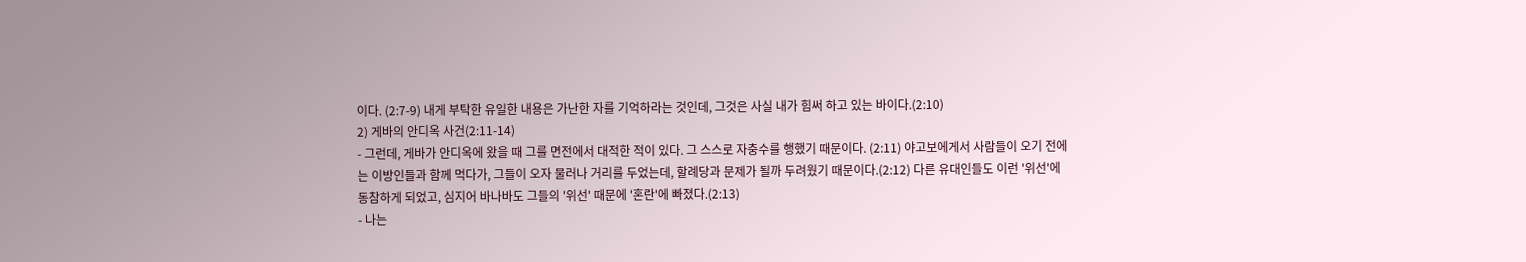이다. (2:7-9) 내게 부탁한 유일한 내용은 가난한 자를 기억하라는 것인데, 그것은 사실 내가 힘써 하고 있는 바이다.(2:10)
2) 게바의 안디옥 사건(2:11-14)
- 그런데, 게바가 안디옥에 왔을 때 그를 면전에서 대적한 적이 있다. 그 스스로 자충수를 행했기 때문이다. (2:11) 야고보에게서 사람들이 오기 전에는 이방인들과 함께 먹다가, 그들이 오자 물러나 거리를 두었는데, 할례당과 문제가 될까 두려웠기 때문이다.(2:12) 다른 유대인들도 이런 '위선'에 동참하게 되었고, 심지어 바나바도 그들의 '위선' 때문에 '혼란'에 빠졌다.(2:13)
- 나는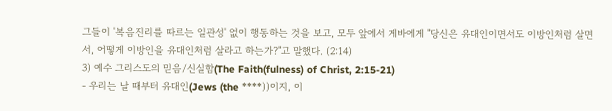그들이 '복음진리를 따르는 일관성' 없이 행동하는 것을 보고, 모두 앞에서 게바에게 "당신은 유대인이면서도 이방인처럼 살면서, 어떻게 이방인을 유대인처럼 살라고 하는가?"고 말했다. (2:14)
3) 예수 그리스도의 믿음/신실함(The Faith(fulness) of Christ, 2:15-21)
- 우리는 날 때부터 유대인(Jews (the ****))이지, 이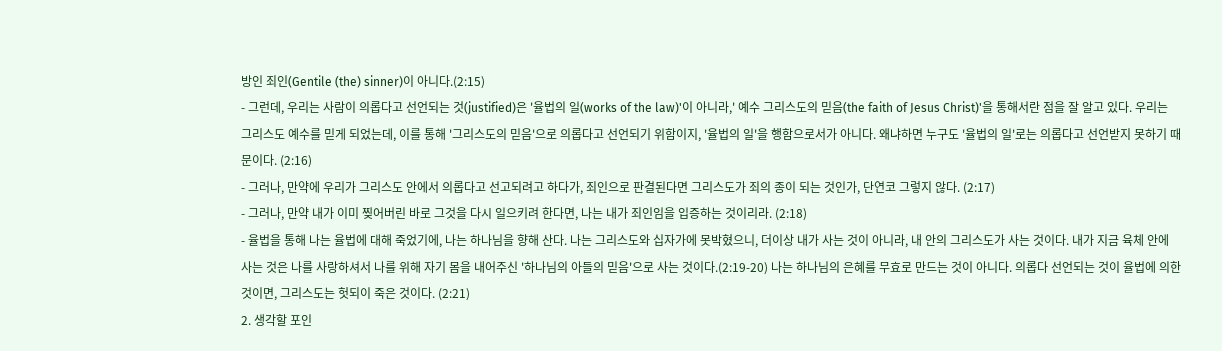방인 죄인(Gentile (the) sinner)이 아니다.(2:15)
- 그런데, 우리는 사람이 의롭다고 선언되는 것(justified)은 '율법의 일(works of the law)'이 아니라,' 예수 그리스도의 믿음(the faith of Jesus Christ)'을 통해서란 점을 잘 알고 있다. 우리는 그리스도 예수를 믿게 되었는데, 이를 통해 '그리스도의 믿음'으로 의롭다고 선언되기 위함이지, '율법의 일'을 행함으로서가 아니다. 왜냐하면 누구도 '율법의 일'로는 의롭다고 선언받지 못하기 때문이다. (2:16)
- 그러나, 만약에 우리가 그리스도 안에서 의롭다고 선고되려고 하다가, 죄인으로 판결된다면 그리스도가 죄의 종이 되는 것인가, 단연코 그렇지 않다. (2:17)
- 그러나, 만약 내가 이미 찢어버린 바로 그것을 다시 일으키려 한다면, 나는 내가 죄인임을 입증하는 것이리라. (2:18)
- 율법을 통해 나는 율법에 대해 죽었기에, 나는 하나님을 향해 산다. 나는 그리스도와 십자가에 못박혔으니, 더이상 내가 사는 것이 아니라, 내 안의 그리스도가 사는 것이다. 내가 지금 육체 안에 사는 것은 나를 사랑하셔서 나를 위해 자기 몸을 내어주신 '하나님의 아들의 믿음'으로 사는 것이다.(2:19-20) 나는 하나님의 은혜를 무효로 만드는 것이 아니다. 의롭다 선언되는 것이 율법에 의한 것이면, 그리스도는 헛되이 죽은 것이다. (2:21)
2. 생각할 포인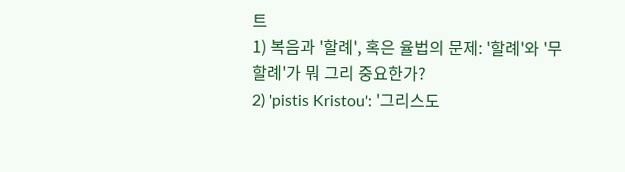트
1) 복음과 '할례', 혹은 율법의 문제: '할례'와 '무할례'가 뭐 그리 중요한가?
2) 'pistis Kristou': '그리스도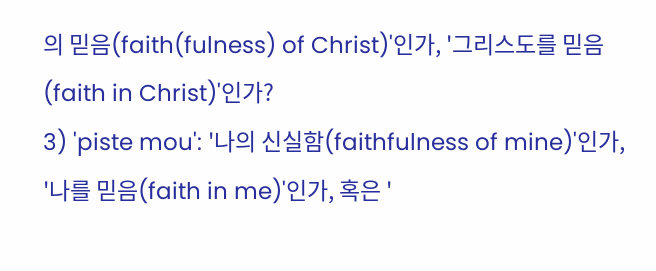의 믿음(faith(fulness) of Christ)'인가, '그리스도를 믿음(faith in Christ)'인가?
3) 'piste mou': '나의 신실함(faithfulness of mine)'인가, '나를 믿음(faith in me)'인가, 혹은 '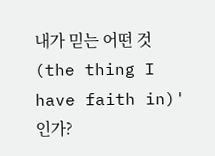내가 믿는 어떤 것(the thing I have faith in)'인가?